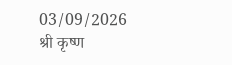03/09/2026
श्री कृष्ण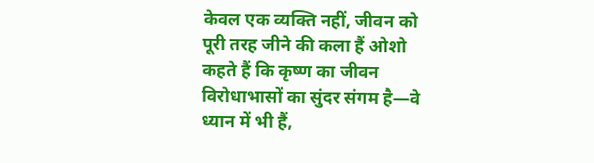केवल एक व्यक्ति नहीं, जीवन को पूरी तरह जीने की कला हैं ओशो कहते हैं कि कृष्ण का जीवन विरोधाभासों का सुंदर संगम है—वे ध्यान में भी हैं,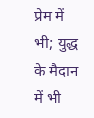प्रेम में भी; युद्ध के मैदान में भी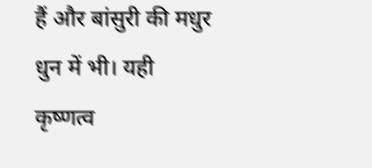हैं और बांसुरी की मधुर धुन में भी। यही कृष्णत्व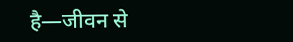है—जीवन से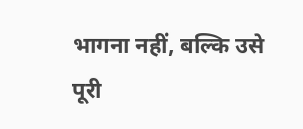भागना नहीं, बल्कि उसे पूरी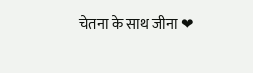चेतना के साथ जीना ❤